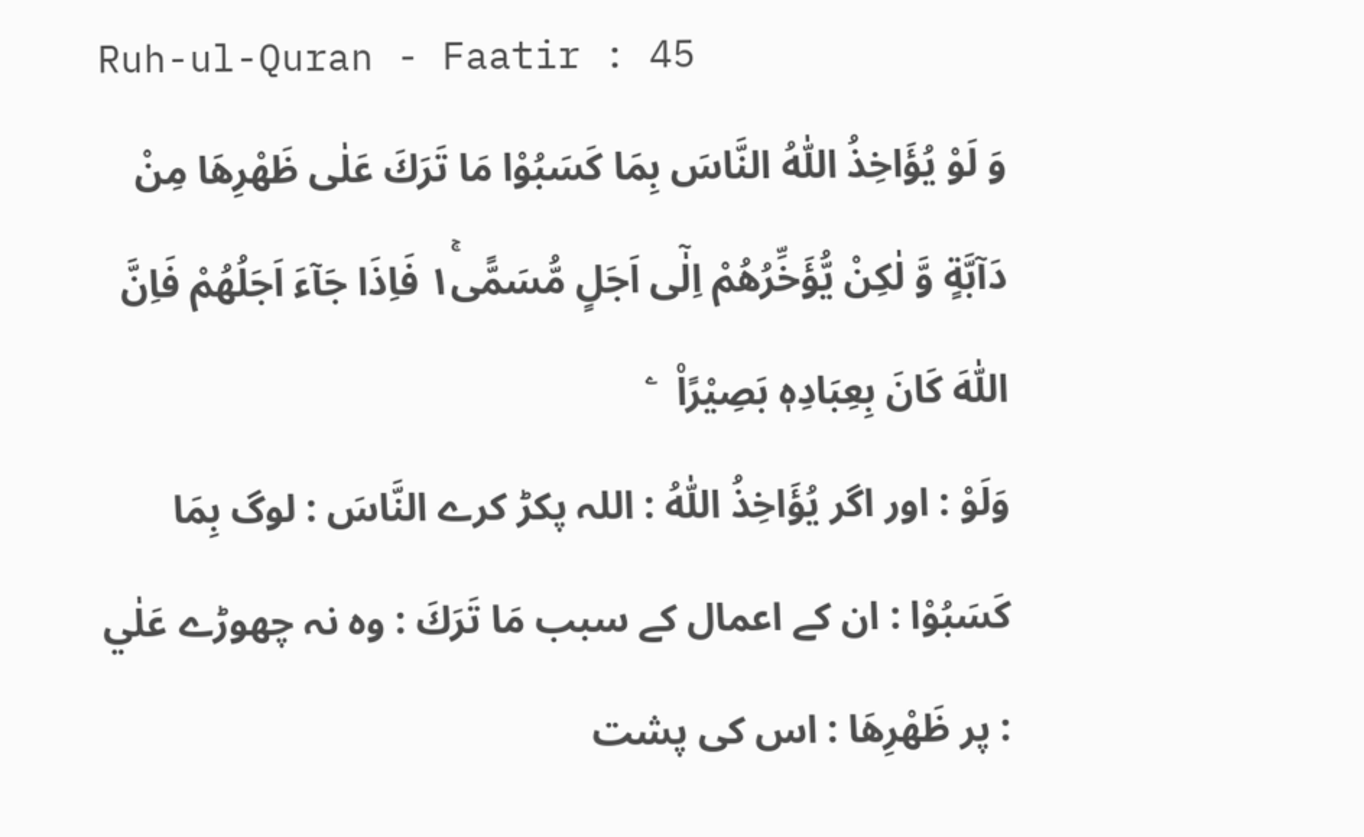Ruh-ul-Quran - Faatir : 45
وَ لَوْ یُؤَاخِذُ اللّٰهُ النَّاسَ بِمَا كَسَبُوْا مَا تَرَكَ عَلٰى ظَهْرِهَا مِنْ دَآبَّةٍ وَّ لٰكِنْ یُّؤَخِّرُهُمْ اِلٰۤى اَجَلٍ مُّسَمًّى١ۚ فَاِذَا جَآءَ اَجَلُهُمْ فَاِنَّ اللّٰهَ كَانَ بِعِبَادِهٖ بَصِیْرًا۠   ۧ
وَلَوْ : اور اگر يُؤَاخِذُ اللّٰهُ : اللہ پکڑ کرے النَّاسَ : لوگ بِمَا كَسَبُوْا : ان کے اعمال کے سبب مَا تَرَكَ : وہ نہ چھوڑے عَلٰي : پر ظَهْرِهَا : اس کی پشت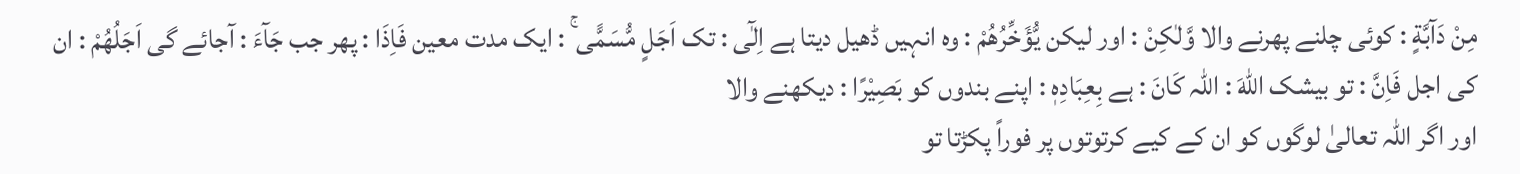مِنْ دَآبَّةٍ : کوئی چلنے پھرنے والا وَّلٰكِنْ : اور لیکن يُّؤَخِّرُهُمْ : وہ انہیں ڈھیل دیتا ہے اِلٰٓى : تک اَجَلٍ مُّسَمًّى ۚ : ایک مدت معین فَاِذَا : پھر جب جَآءَ : آجائے گی اَجَلُهُمْ : ان کی اجل فَاِنَّ : تو بیشک اللّٰهَ : اللہ كَانَ : ہے بِعِبَادِهٖ : اپنے بندوں کو بَصِيْرًا : دیکھنے والا
اور اگر اللہ تعالیٰ لوگوں کو ان کے کیے کرتوتوں پر فوراً پکڑتا تو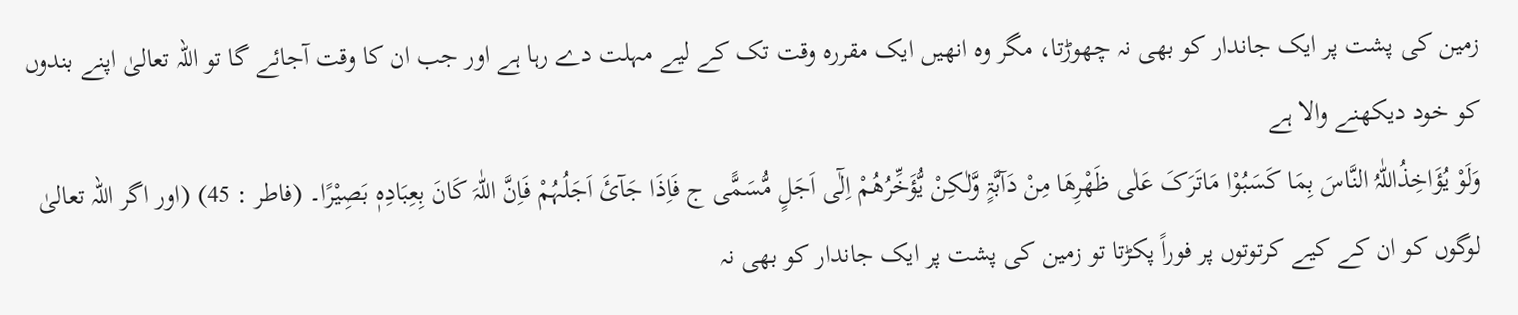زمین کی پشت پر ایک جاندار کو بھی نہ چھوڑتا، مگر وہ انھیں ایک مقررہ وقت تک کے لیے مہلت دے رہا ہے اور جب ان کا وقت آجائے گا تو اللہ تعالیٰ اپنے بندوں کو خود دیکھنے والا ہے
وَلَوْ یُؤَاخِذُاللّٰہُ النَّاسَ بِمَا کَسَبُوْا مَاتَرَکَ عَلٰی ظَھْرِھَا مِنْ دَآبَّۃٍ وَّلٰـکِنْ یُّؤَخِّرُھُمْ اِلٰٓی اَجَلٍ مُّسَمًّی ج فَاِذَا جَآئَ اَجَلُہُمْ فَاِنَّ اللّٰہَ کَانَ بِعِبَادِہٖ بَصِیْرًا۔ (فاطر : 45) (اور اگر اللہ تعالیٰ لوگوں کو ان کے کیے کرتوتوں پر فوراً پکڑتا تو زمین کی پشت پر ایک جاندار کو بھی نہ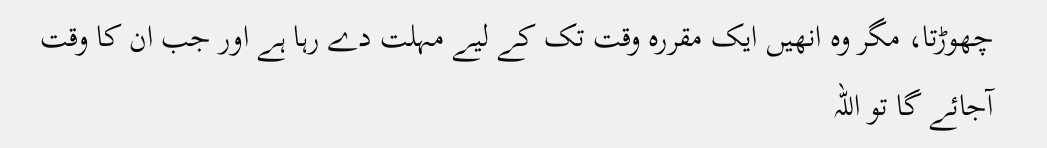چھوڑتا، مگر وہ انھیں ایک مقررہ وقت تک کے لیے مہلت دے رہا ہے اور جب ان کا وقت آجائے گا تو اللہ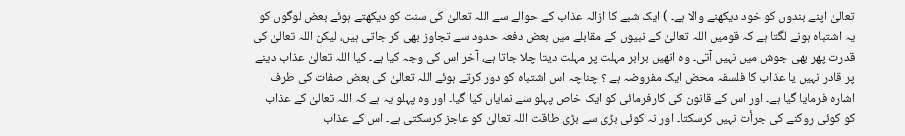تعالیٰ اپنے بندوں کو خود دیکھنے والا ہے۔ ) ایک شبے کا ازالہ عذاب کے حوالے سے اللہ تعالیٰ کی سنت کو دیکھتے ہوئے بعض لوگوں کو یہ اشتباہ ہونے لگتا ہے کہ قومیں اللہ تعالیٰ کے نبیوں کے مقابلے میں بعض دفعہ حدود سے تجاوز بھی کر جاتی ہیں، لیکن اللہ تعالیٰ کی قدرت پھر بھی جوش میں نہیں آتی۔ وہ انھیں برابر مہلت پر مہلت دیتا چلا جاتا ہے، آخر اس کی وجہ کیا ہے۔ کیا اللہ تعالیٰ عذاب دینے پر قادر نہیں یا عذاب کا فلسفہ محض ایک مفروضہ ہے ؟ چناچہ اس اشتباہ کو دور کرتے ہوئے اللہ تعالیٰ کی بعض صفات کی طرف اشارہ فرمایا گیا ہے۔ اور اس کے قانون کی کارفرمائی کو ایک خاص پہلو سے نمایاں کیا گیا۔ اور وہ پہلو یہ ہے کہ اللہ تعالیٰ کے عذاب کو کوئی روکنے کی جرأت نہیں کرسکتا۔ اور نہ کوئی بڑی سے بڑی طاقت اللہ تعالیٰ کو عاجز کرسکتی ہے۔ اس کے عذاب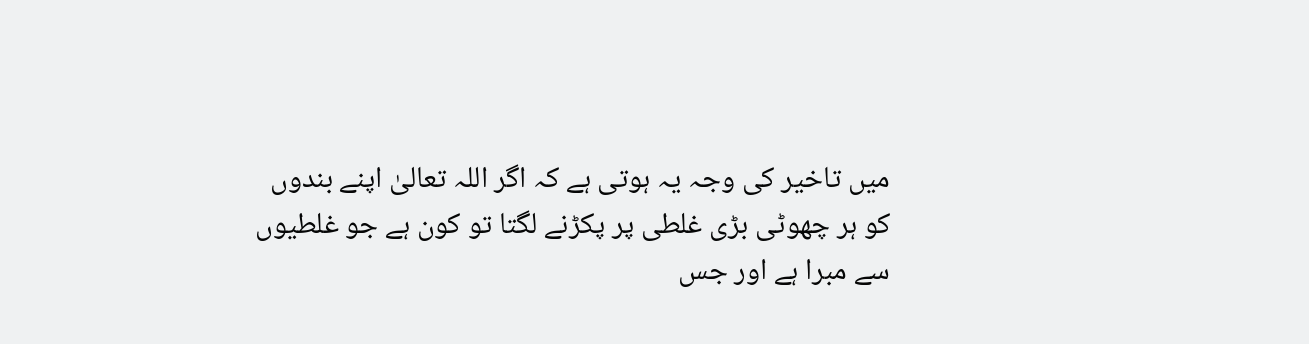میں تاخیر کی وجہ یہ ہوتی ہے کہ اگر اللہ تعالیٰ اپنے بندوں کو ہر چھوٹی بڑی غلطی پر پکڑنے لگتا تو کون ہے جو غلطیوں سے مبرا ہے اور جس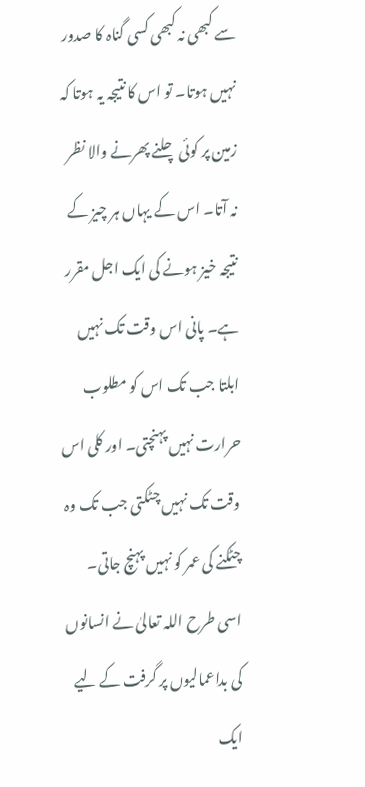سے کبھی نہ کبھی کسی گناہ کا صدور نہیں ہوتا۔ تو اس کا نتیجہ یہ ہوتا کہ زمین پر کوئی چلنے پھرنے والا نظر نہ آتا۔ اس کے یہاں ہر چیز کے نتیجہ خیز ہونے کی ایک اجل مقرر ہے۔ پانی اس وقت تک نہیں ابلتا جب تک اس کو مطلوب حرارت نہیں پہنچتی۔ اور کلی اس وقت تک نہیں چٹکتی جب تک وہ چٹکنے کی عمر کو نہیں پہنچ جاتی۔ اسی طرح اللہ تعالیٰ نے انسانوں کی بداعمالیوں پر گرفت کے لیے ایک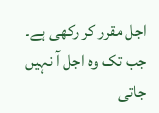اجل مقرر کر رکھی ہے۔ جب تک وہ اجل آ نہیں جاتی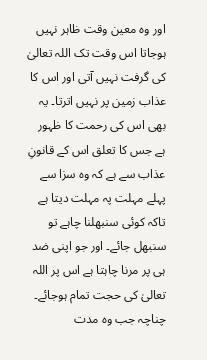اور وہ معین وقت ظاہر نہیں ہوجاتا اس وقت تک اللہ تعالیٰ کی گرفت نہیں آتی اور اس کا عذاب زمین پر نہیں اترتا۔ یہ بھی اس کی رحمت کا ظہور ہے جس کا تعلق اس کے قانونِ عذاب سے ہے کہ وہ سزا سے پہلے مہلت پہ مہلت دیتا ہے تاکہ کوئی سنبھلنا چاہے تو سنبھل جائے۔ اور جو اپنی ضد ہی پر مرنا چاہتا ہے اس پر اللہ تعالیٰ کی حجت تمام ہوجائے۔ چناچہ جب وہ مدت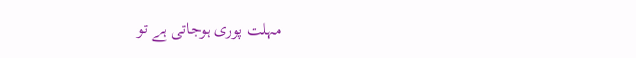مہلت پوری ہوجاتی ہے تو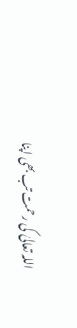اللہ تعالیٰ کی رحمت تب بھی اپنا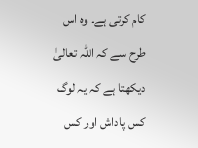کام کرتی ہے۔ وہ اس طرح سے کہ اللہ تعالیٰ دیکھتا ہے کہ یہ لوگ کس پاداش اور کس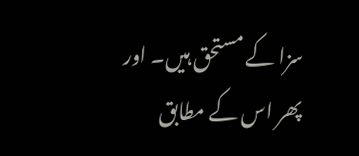سزا کے مستحق ہیں۔ اور پھر اس کے مطابق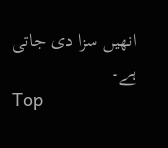انھیں سزا دی جاتی ہے۔
Top